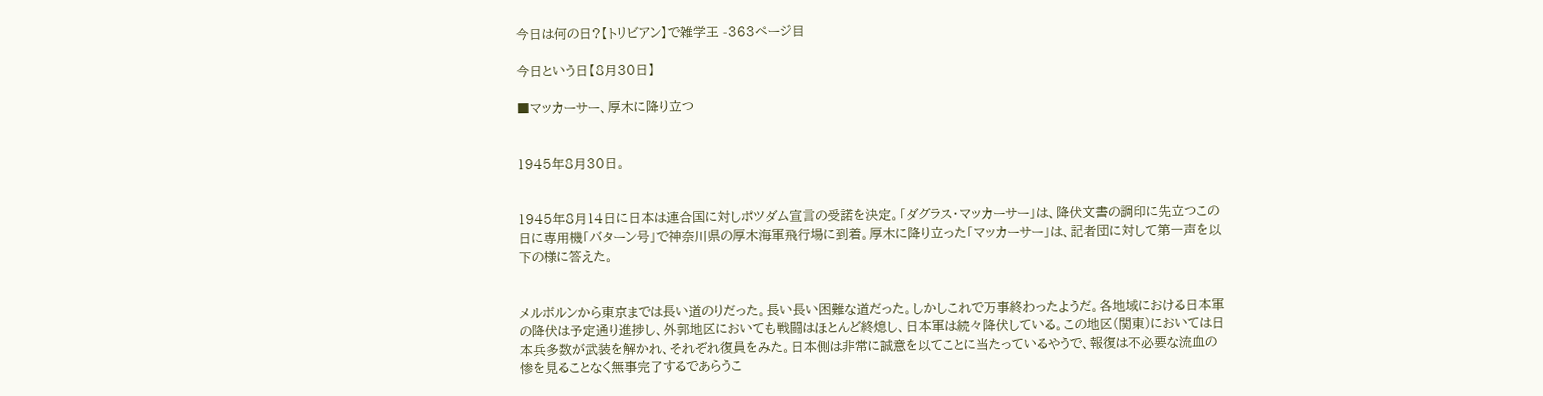今日は何の日?【トリビアン】で雑学王 -363ページ目

今日という日【8月30日】

■マッカーサー、厚木に降り立つ


1945年8月30日。


1945年8月14日に日本は連合国に対しポツダム宣言の受諾を決定。「ダグラス・マッカーサー」は、降伏文書の調印に先立つこの日に専用機「バターン号」で神奈川県の厚木海軍飛行場に到着。厚木に降り立った「マッカーサー」は、記者団に対して第一声を以下の様に答えた。


メルボルンから東京までは長い道のりだった。長い長い困難な道だった。しかしこれで万事終わったようだ。各地域における日本軍の降伏は予定通り進捗し、外郭地区においても戦闘はほとんど終熄し、日本軍は続々降伏している。この地区(関東)においては日本兵多数が武装を解かれ、それぞれ復員をみた。日本側は非常に誠意を以てことに当たっているやうで、報復は不必要な流血の惨を見ることなく無事完了するであらうこ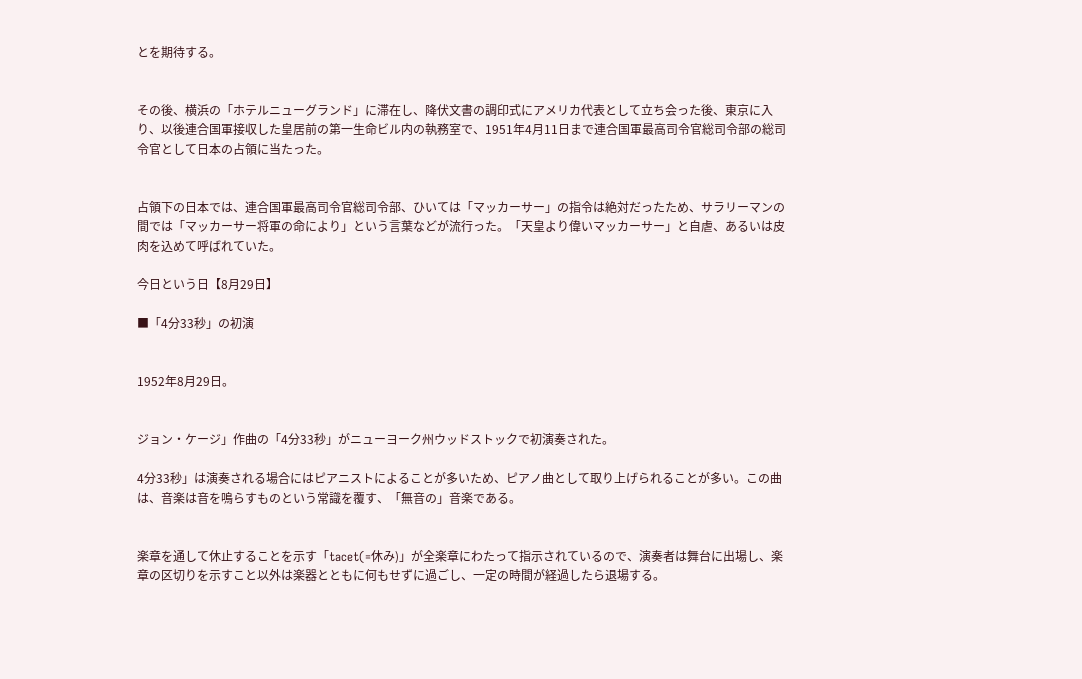とを期待する。


その後、横浜の「ホテルニューグランド」に滞在し、降伏文書の調印式にアメリカ代表として立ち会った後、東京に入り、以後連合国軍接収した皇居前の第一生命ビル内の執務室で、1951年4月11日まで連合国軍最高司令官総司令部の総司令官として日本の占領に当たった。


占領下の日本では、連合国軍最高司令官総司令部、ひいては「マッカーサー」の指令は絶対だったため、サラリーマンの間では「マッカーサー将軍の命により」という言葉などが流行った。「天皇より偉いマッカーサー」と自虐、あるいは皮肉を込めて呼ばれていた。

今日という日【8月29日】

■「4分33秒」の初演


1952年8月29日。


ジョン・ケージ」作曲の「4分33秒」がニューヨーク州ウッドストックで初演奏された。

4分33秒」は演奏される場合にはピアニストによることが多いため、ピアノ曲として取り上げられることが多い。この曲は、音楽は音を鳴らすものという常識を覆す、「無音の」音楽である。


楽章を通して休止することを示す「tacet(=休み)」が全楽章にわたって指示されているので、演奏者は舞台に出場し、楽章の区切りを示すこと以外は楽器とともに何もせずに過ごし、一定の時間が経過したら退場する。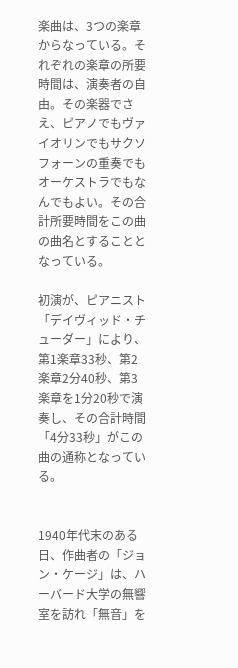楽曲は、3つの楽章からなっている。それぞれの楽章の所要時間は、演奏者の自由。その楽器でさえ、ピアノでもヴァイオリンでもサクソフォーンの重奏でもオーケストラでもなんでもよい。その合計所要時間をこの曲の曲名とすることとなっている。

初演が、ピアニスト「デイヴィッド・チューダー」により、第1楽章33秒、第2楽章2分40秒、第3楽章を1分20秒で演奏し、その合計時間「4分33秒」がこの曲の通称となっている。


1940年代末のある日、作曲者の「ジョン・ケージ」は、ハーバード大学の無響室を訪れ「無音」を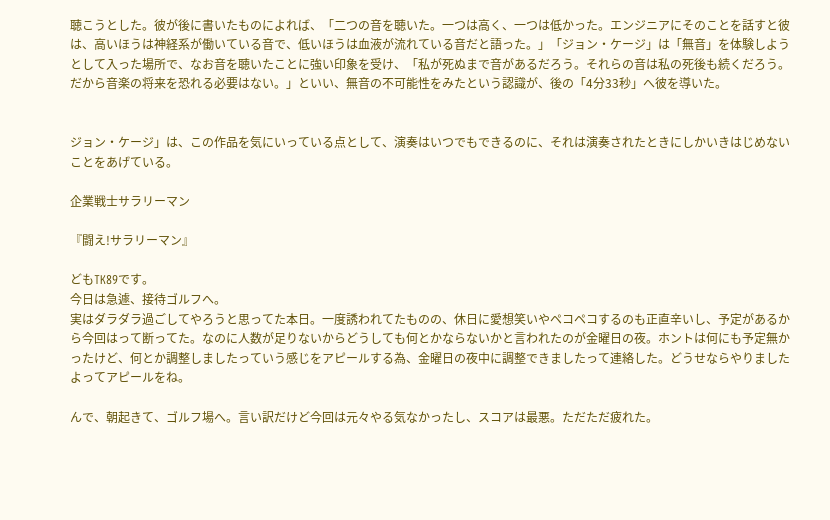聴こうとした。彼が後に書いたものによれば、「二つの音を聴いた。一つは高く、一つは低かった。エンジニアにそのことを話すと彼は、高いほうは神経系が働いている音で、低いほうは血液が流れている音だと語った。」「ジョン・ケージ」は「無音」を体験しようとして入った場所で、なお音を聴いたことに強い印象を受け、「私が死ぬまで音があるだろう。それらの音は私の死後も続くだろう。だから音楽の将来を恐れる必要はない。」といい、無音の不可能性をみたという認識が、後の「4分33秒」へ彼を導いた。


ジョン・ケージ」は、この作品を気にいっている点として、演奏はいつでもできるのに、それは演奏されたときにしかいきはじめないことをあげている。

企業戦士サラリーマン

『闘え!サラリーマン』

どもTK89です。
今日は急遽、接待ゴルフへ。
実はダラダラ過ごしてやろうと思ってた本日。一度誘われてたものの、休日に愛想笑いやペコペコするのも正直辛いし、予定があるから今回はって断ってた。なのに人数が足りないからどうしても何とかならないかと言われたのが金曜日の夜。ホントは何にも予定無かったけど、何とか調整しましたっていう感じをアピールする為、金曜日の夜中に調整できましたって連絡した。どうせならやりましたよってアピールをね。

んで、朝起きて、ゴルフ場へ。言い訳だけど今回は元々やる気なかったし、スコアは最悪。ただただ疲れた。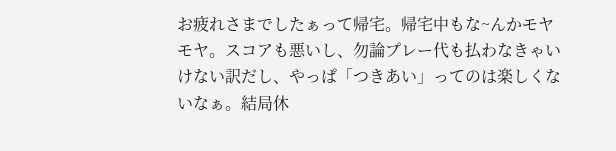お疲れさまでしたぁって帰宅。帰宅中もな~んかモヤモヤ。スコアも悪いし、勿論プレー代も払わなきゃいけない訳だし、やっぱ「つきあい」ってのは楽しくないなぁ。結局休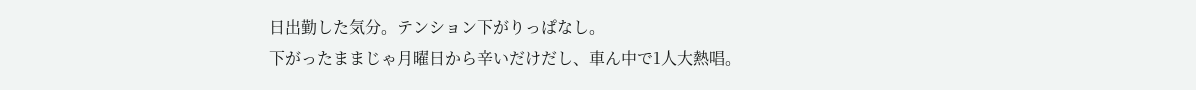日出勤した気分。テンション下がりっぱなし。
下がったままじゃ月曜日から辛いだけだし、車ん中で1人大熱唱。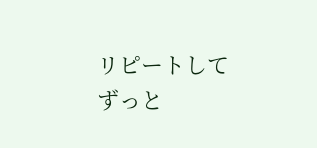リピートしてずっと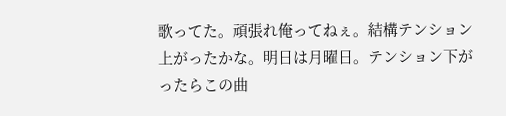歌ってた。頑張れ俺ってねぇ。結構テンション上がったかな。明日は月曜日。テンション下がったらこの曲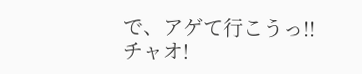で、アゲて行こうっ!!
チャオ!